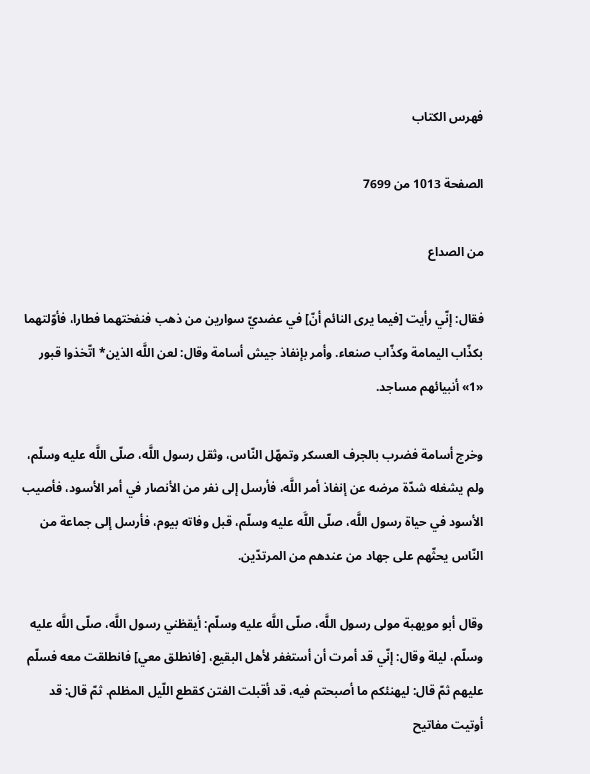فهرس الكتاب

الصفحة 1013 من 7699

من الصداع

فقال: إنّي رأيت [فيما يرى النائم أنّ] في عضديّ سوارين من ذهب فنفختهما فطارا، فأوّلتهما بكذّاب اليمامة وكذّاب صنعاء. وأمر بإنفاذ جيش أسامة وقال: لعن اللَّه الذين* اتّخذوا قبور «1» أنبيائهم مساجد.

وخرج أسامة فضرب بالجرف العسكر وتمهّل النّاس، وثقل رسول اللَّه، صلّى اللَّه عليه وسلّم، ولم يشغله شدّة مرضه عن إنفاذ أمر اللَّه، فأرسل إلى نفر من الأنصار في أمر الأسود، فأصيب الأسود في حياة رسول اللَّه، صلّى اللَّه عليه وسلّم، قبل وفاته بيوم، فأرسل إلى جماعة من النّاس يحثّهم على جهاد من عندهم من المرتدّين.

وقال أبو مويهبة مولى رسول اللَّه، صلّى اللَّه عليه وسلّم: أيقظني رسول اللَّه، صلّى اللَّه عليه وسلّم، ليلة وقال: إنّي قد أمرت أن أستغفر لأهل البقيع، [فانطلق معي] فانطلقت معه فسلّم عليهم ثمّ قال: ليهنئكم ما أصبحتم فيه، قد أقبلت الفتن كقطع اللّيل المظلم. ثمّ قال: قد أوتيت مفاتيح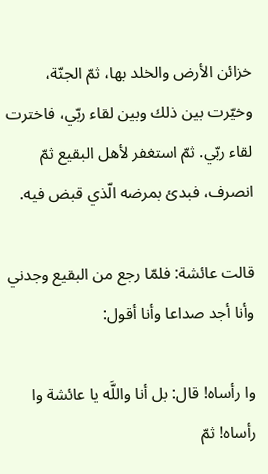خزائن الأرض والخلد بها، ثمّ الجنّة، وخيّرت بين ذلك وبين لقاء ربّي، فاخترت لقاء ربّي. ثمّ استغفر لأهل البقيع ثمّ انصرف، فبدئ بمرضه الّذي قبض فيه.

قالت عائشة: فلمّا رجع من البقيع وجدني وأنا أجد صداعا وأنا أقول:

وا رأساه! قال: بل أنا واللَّه يا عائشة وا رأساه! ثمّ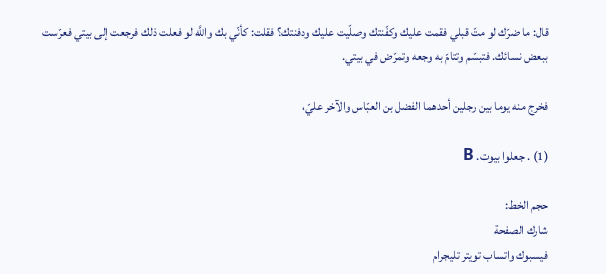قال: ما ضرّك لو متّ قبلي فقمت عليك وكفّنتك وصلّيت عليك ودفنتك؟ فقلت: كأنّي بك واللَّه لو فعلت ذلك فرجعت إلى بيتي فعرّست ببعض نسائك. فتبسّم وتتامّ به وجعه وتمرّض في بيتي.

فخرج منه يوما بين رجلين أحدهما الفضل بن العبّاس والآخر عليّ،

(1) . جعلوا بيوت. B

حجم الخط:
شارك الصفحة
فيسبوك واتساب تويتر تليجرام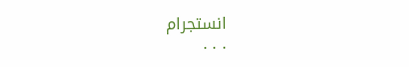انستجرام
. . .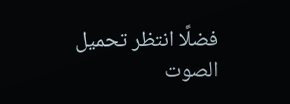فضلًا انتظر تحميل الصوت